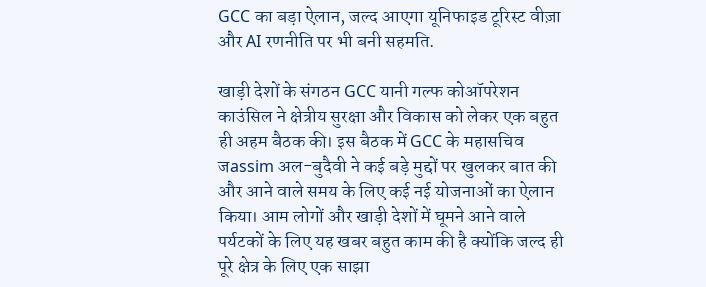GCC का बड़ा ऐलान, जल्द आएगा यूनिफाइड टूरिस्ट वीज़ा और AI रणनीति पर भी बनी सहमति.

खाड़ी देशों के संगठन GCC यानी गल्फ कोऑपरेशन काउंसिल ने क्षेत्रीय सुरक्षा और विकास को लेकर एक बहुत ही अहम बैठक की। इस बैठक में GCC के महासचिव जassim अल-बुदैवी ने कई बड़े मुद्दों पर खुलकर बात की और आने वाले समय के लिए कई नई योजनाओं का ऐलान किया। आम लोगों और खाड़ी देशों में घूमने आने वाले पर्यटकों के लिए यह खबर बहुत काम की है क्योंकि जल्द ही पूरे क्षेत्र के लिए एक साझा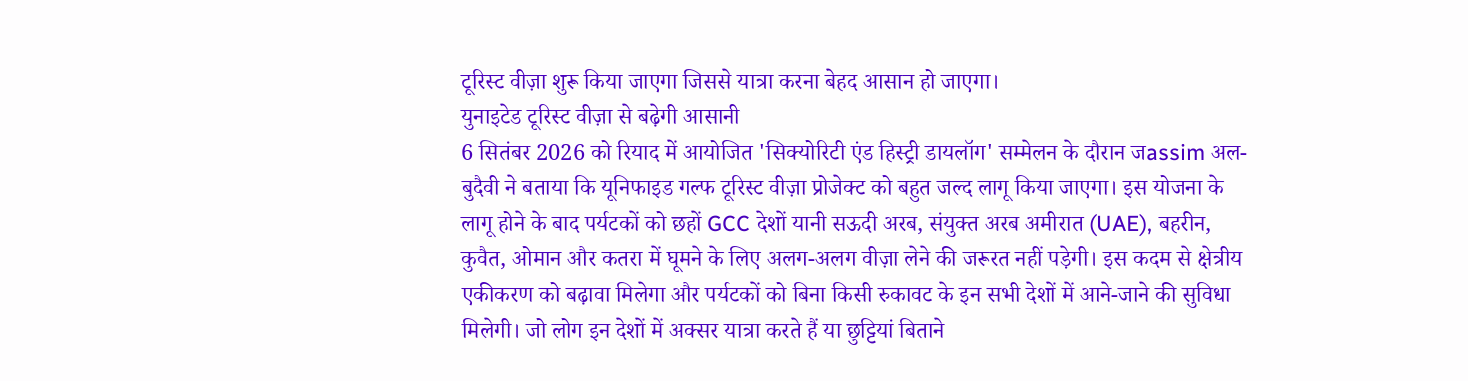टूरिस्ट वीज़ा शुरू किया जाएगा जिससे यात्रा करना बेहद आसान हो जाएगा।
युनाइटेड टूरिस्ट वीज़ा से बढ़ेगी आसानी
6 सितंबर 2026 को रियाद में आयोजित 'सिक्योरिटी एंड हिस्ट्री डायलॉग' सम्मेलन के दौरान जassim अल-बुदैवी ने बताया कि यूनिफाइड गल्फ टूरिस्ट वीज़ा प्रोजेक्ट को बहुत जल्द लागू किया जाएगा। इस योजना के लागू होने के बाद पर्यटकों को छहों GCC देशों यानी सऊदी अरब, संयुक्त अरब अमीरात (UAE), बहरीन, कुवैत, ओमान और कतरा में घूमने के लिए अलग-अलग वीज़ा लेने की जरूरत नहीं पड़ेगी। इस कदम से क्षेत्रीय एकीकरण को बढ़ावा मिलेगा और पर्यटकों को बिना किसी रुकावट के इन सभी देशों में आने-जाने की सुविधा मिलेगी। जो लोग इन देशों में अक्सर यात्रा करते हैं या छुट्टियां बिताने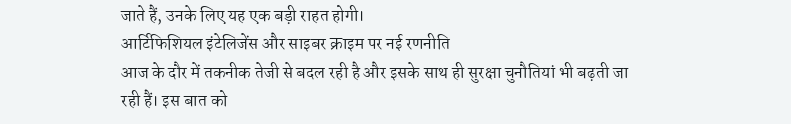जाते हैं, उनके लिए यह एक बड़ी राहत होगी।
आर्टिफिशियल इंटेलिजेंस और साइबर क्राइम पर नई रणनीति
आज के दौर में तकनीक तेजी से बदल रही है और इसके साथ ही सुरक्षा चुनौतियां भी बढ़ती जा रही हैं। इस बात को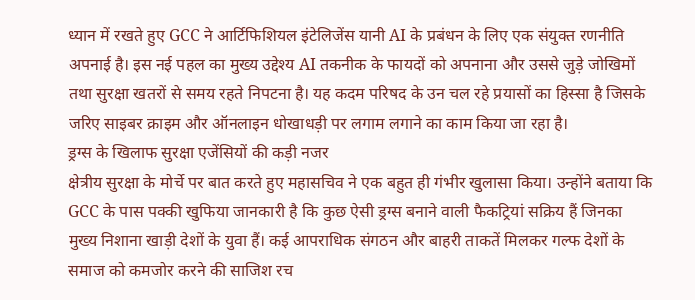ध्यान में रखते हुए GCC ने आर्टिफिशियल इंटेलिजेंस यानी AI के प्रबंधन के लिए एक संयुक्त रणनीति अपनाई है। इस नई पहल का मुख्य उद्देश्य AI तकनीक के फायदों को अपनाना और उससे जुड़े जोखिमों तथा सुरक्षा खतरों से समय रहते निपटना है। यह कदम परिषद के उन चल रहे प्रयासों का हिस्सा है जिसके जरिए साइबर क्राइम और ऑनलाइन धोखाधड़ी पर लगाम लगाने का काम किया जा रहा है।
ड्रग्स के खिलाफ सुरक्षा एजेंसियों की कड़ी नजर
क्षेत्रीय सुरक्षा के मोर्चे पर बात करते हुए महासचिव ने एक बहुत ही गंभीर खुलासा किया। उन्होंने बताया कि GCC के पास पक्की खुफिया जानकारी है कि कुछ ऐसी ड्रग्स बनाने वाली फैकट्रियां सक्रिय हैं जिनका मुख्य निशाना खाड़ी देशों के युवा हैं। कई आपराधिक संगठन और बाहरी ताकतें मिलकर गल्फ देशों के समाज को कमजोर करने की साजिश रच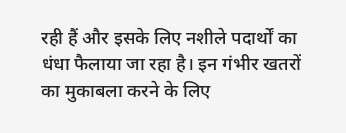रही हैं और इसके लिए नशीले पदार्थों का धंधा फैलाया जा रहा है। इन गंभीर खतरों का मुकाबला करने के लिए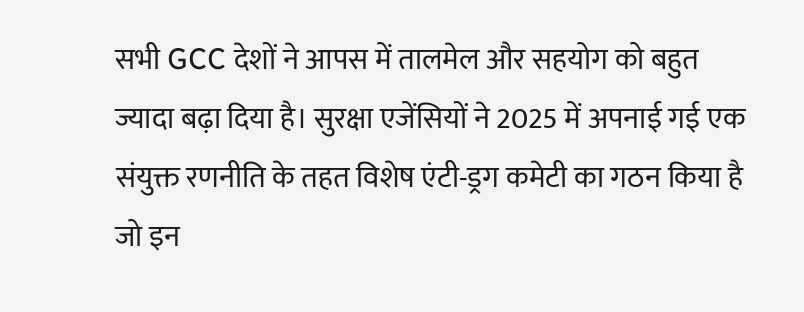सभी GCC देशों ने आपस में तालमेल और सहयोग को बहुत ज्यादा बढ़ा दिया है। सुरक्षा एजेंसियों ने 2025 में अपनाई गई एक संयुक्त रणनीति के तहत विशेष एंटी-ड्रग कमेटी का गठन किया है जो इन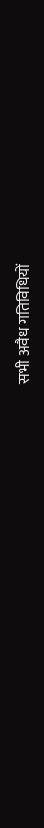सभी अवैध गतिविधियों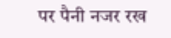पर पैनी नजर रख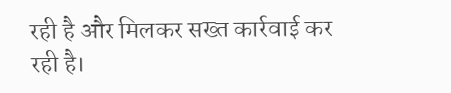रही है और मिलकर सख्त कार्रवाई कर रही है।